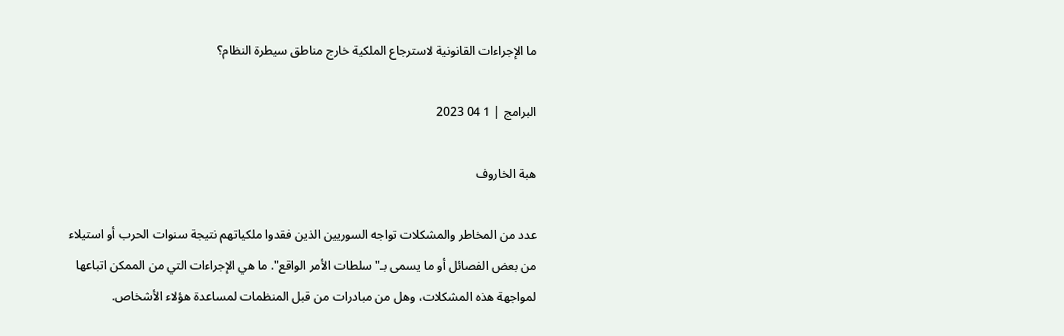ما الإجراءات القانونية لاسترجاع الملكية خارج مناطق سيطرة النظام؟

البرامج | 1 04 2023

هبة الخاروف

عدد من المخاطر والمشكلات تواجه السوريين الذين فقدوا ملكياتهم نتيجة سنوات الحرب أو استيلاء من بعض الفصائل أو ما يسمى بـ"سلطات الأمر الواقع". ما هي الإجراءات التي من الممكن اتباعها لمواجهة هذه المشكلات، وهل من مبادرات من قبل المنظمات لمساعدة هؤلاء الأشخاص.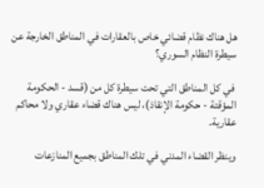هل هناك نظام قضائي خاص بالعقارات في المناطق الخارجة عن سيطرة النظام السوري؟

 في كل المناطق التي تحت سيطرة كل من (قسد - الحكومة المؤقتة - حكومة الإنقاذ)، ليس هناك قضاء عقاري ولا محاكم عقارية.

وينظر القضاء المدني في تلك المناطق بجميع المنازعات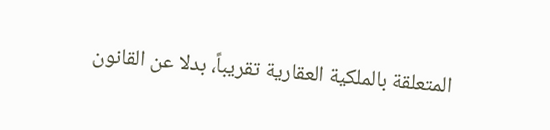المتعلقة بالملكية العقارية تقريباً، بدلا عن القانون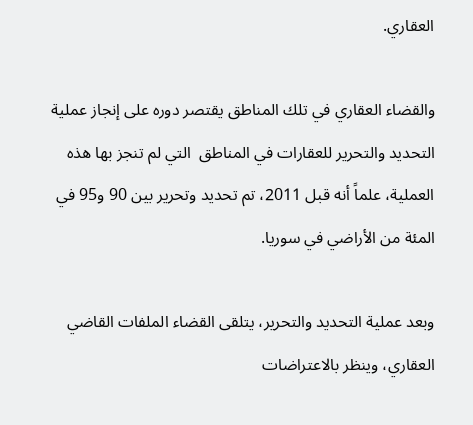العقاري.

والقضاء العقاري في تلك المناطق يقتصر دوره على إنجاز عملية التحديد والتحرير للعقارات في المناطق  التي لم تنجز بها هذه العملية، علماً أنه قبل 2011، تم تحديد وتحرير بين 90 و95 في المئة من الأراضي في سوريا.

وبعد عملية التحديد والتحرير، يتلقى القضاء الملفات القاضي العقاري، وينظر بالاعتراضات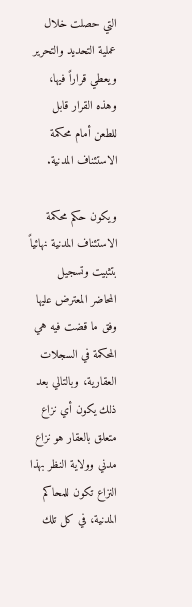التي حصلت خلال عملية التحديد والتحرير ويعطي قراراً فيها، وهذه القرار قابل للطعن أمام محكمة الاستئناف المدنية.

ويكون حكم محكمة الاستئناف المدنية نهائياً بتثبيت وتسجيل المحاضر المعترض عليها وفق ما قضت فيه هي المحكمة في السجلات العقارية، وبالتالي بعد ذلك يكون أي نزاع متعلق بالعقار هو نزاع مدني وولاية النظر بهذا النزاع تكون للمحاكم المدنية، في كل تلك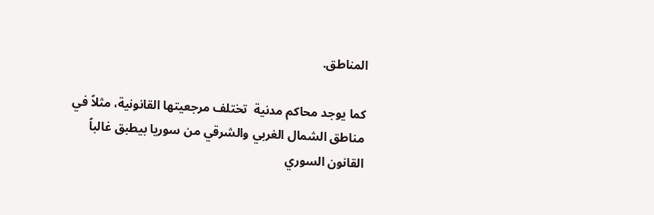المناطق.

كما يوجد محاكم مدنية  تختلف مرجعيتها القانونية، مثلاً في مناطق الشمال الغربي والشرقي من سوريا بيطبق غالباً القانون السوري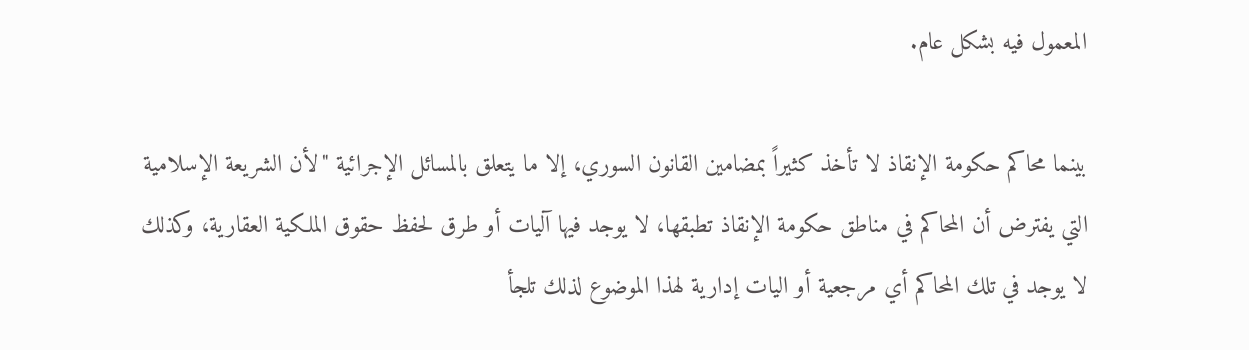المعمول فيه بشكل عام.

بينما محاكم حكومة الإنقاذ لا تأخذ كثيراً بمضامين القانون السوري، إلا ما يتعلق بالمسائل الإجرائية "لأن الشريعة الإسلامية التي يفترض أن المحاكم في مناطق حكومة الإنقاذ تطبقها، لا يوجد فيها آليات أو طرق لحفظ حقوق الملكية العقارية، وكذلك لا يوجد في تلك المحاكم أي مرجعية أو اليات إدارية لهذا الموضوع لذلك تلجأ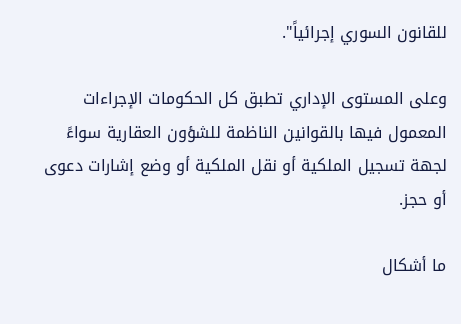للقانون السوري إجرائياً".

وعلى المستوى الإداري تطبق كل الحكومات الإجراءات المعمول فيها بالقوانين الناظمة للشؤون العقارية سواءً لجهة تسجيل الملكية أو نقل الملكية أو وضع إشارات دعوى أو حجز.

ما أشكال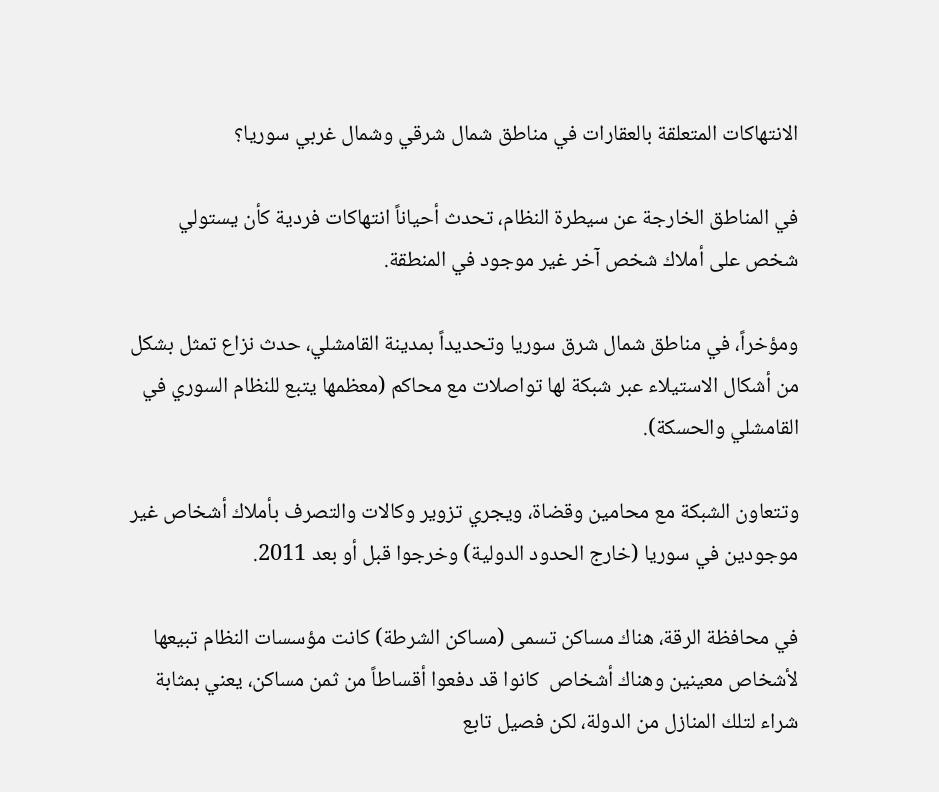الانتهاكات المتعلقة بالعقارات في مناطق شمال شرقي وشمال غربي سوريا؟

في المناطق الخارجة عن سيطرة النظام، تحدث أحياناً انتهاكات فردية كأن يستولي شخص على أملاك شخص آخر غير موجود في المنطقة.

ومؤخراً، في مناطق شمال شرق سوريا وتحديداً بمدينة القامشلي، حدث نزاع تمثل بشكل من أشكال الاستيلاء عبر شبكة لها تواصلات مع محاكم (معظمها يتبع للنظام السوري في القامشلي والحسكة).

وتتعاون الشبكة مع محامين وقضاة، ويجري تزوير وكالات والتصرف بأملاك أشخاص غير موجودين في سوريا (خارج الحدود الدولية) وخرجوا قبل أو بعد 2011.

في محافظة الرقة، هناك مساكن تسمى (مساكن الشرطة) كانت مؤسسات النظام تبيعها لأشخاص معينين وهناك أشخاص  كانوا قد دفعوا أقساطاً من ثمن مساكن، يعني بمثابة شراء لتلك المنازل من الدولة، لكن فصيل تابع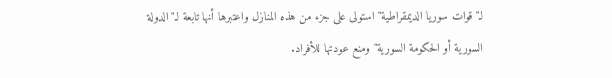لـ"قوات سوريا الديمقراطية" استولى على جزء من هذه المنازل واعتبرها أنها تابعة لـ"الدولة السورية أو الحكومة السورية" ومنع عودتها للأفراد.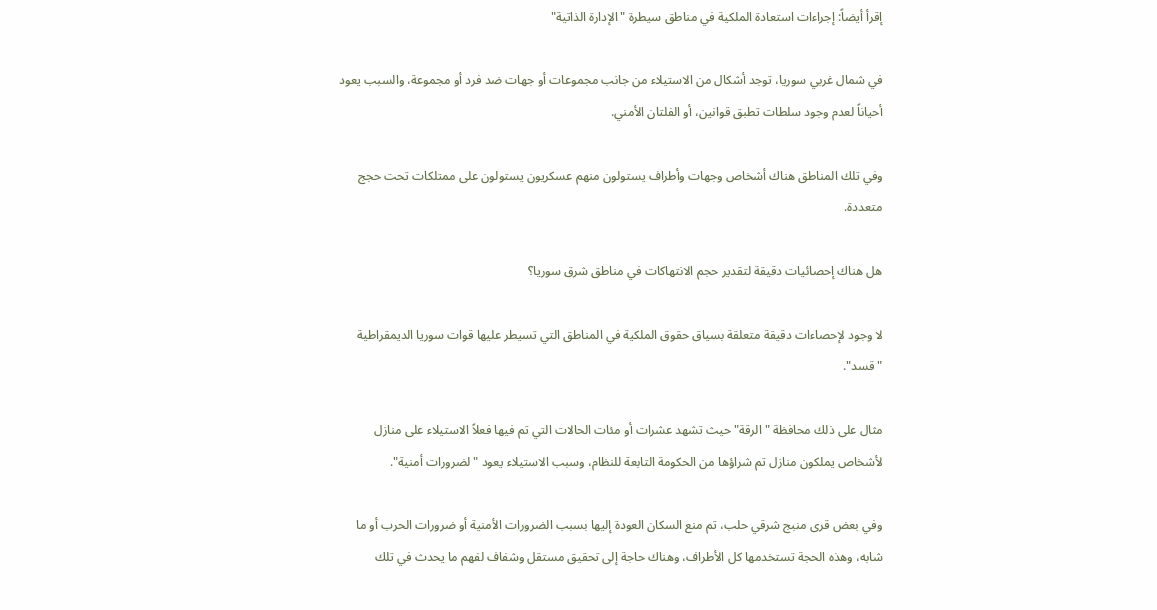إقرأ أيضاً: إجراءات استعادة الملكية في مناطق سيطرة "الإدارة الذاتية"

في شمال غربي سوريا، توجد أشكال من الاستيلاء من جانب مجموعات أو جهات ضد فرد أو مجموعة، والسبب يعود أحياناً لعدم وجود سلطات تطبق قوانين، أو الفلتان الأمني.

وفي تلك المناطق هناك أشخاص وجهات وأطراف يستولون منهم عسكريون يستولون على ممتلكات تحت حجج متعددة.

هل هناك إحصائيات دقيقة لتقدير حجم الانتهاكات في مناطق شرق سوريا؟

لا وجود لإحصاءات دقيقة متعلقة بسياق حقوق الملكية في المناطق التي تسيطر عليها قوات سوريا الديمقراطية "قسد".

مثال على ذلك محافظة "الرقة" حيث تشهد عشرات أو مئات الحالات التي تم فيها فعلاً الاستيلاء على منازل لأشخاص يملكون منازل تم شراؤها من الحكومة التابعة للنظام، وسبب الاستيلاء يعود "لضرورات أمنية".

وفي بعض قرى منبج شرقي حلب، تم منع السكان العودة إليها بسبب الضرورات الأمنية أو ضرورات الحرب أو ما شابه، وهذه الحجة تستخدمها كل الأطراف، وهناك حاجة إلى تحقيق مستقل وشفاف لفهم ما يحدث في تلك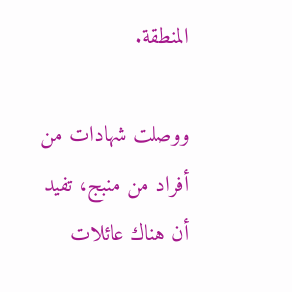المنطقة.

ووصلت شهادات من أفراد من منبج، تفيد أن هناك عائلات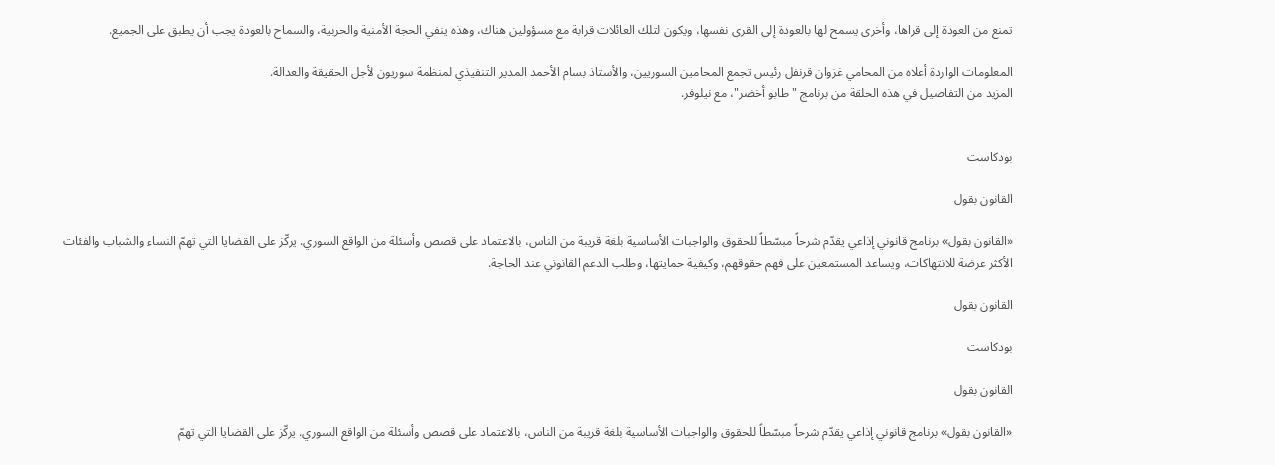تمنع من العودة إلى قراها، وأخرى يسمح لها بالعودة إلى القرى نفسها، ويكون لتلك العائلات قرابة مع مسؤولين هناك، وهذه ينفي الحجة الأمنية والحربية، والسماح بالعودة يجب أن يطبق على الجميع.

المعلومات الواردة أعلاه من المحامي غزوان قرنفل رئيس تجمع المحامين السوريين، والأستاذ بسام الأحمد المدير التنفيذي لمنظمة سوريون لأجل الحقيقة والعدالة.
المزيد من التفاصيل في هذه الحلقة من برنامج "طابو أخضر"، مع نيلوفر.


بودكاست

القانون بقول

«القانون بقول» برنامج قانوني إذاعي يقدّم شرحاً مبسّطاً للحقوق والواجبات الأساسية بلغة قريبة من الناس، بالاعتماد على قصص وأسئلة من الواقع السوري. يركّز على القضايا التي تهمّ النساء والشباب والفئات الأكثر عرضة للانتهاكات، ويساعد المستمعين على فهم حقوقهم، وكيفية حمايتها، وطلب الدعم القانوني عند الحاجة.

القانون بقول

بودكاست

القانون بقول

«القانون بقول» برنامج قانوني إذاعي يقدّم شرحاً مبسّطاً للحقوق والواجبات الأساسية بلغة قريبة من الناس، بالاعتماد على قصص وأسئلة من الواقع السوري. يركّز على القضايا التي تهمّ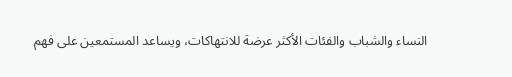النساء والشباب والفئات الأكثر عرضة للانتهاكات، ويساعد المستمعين على فهم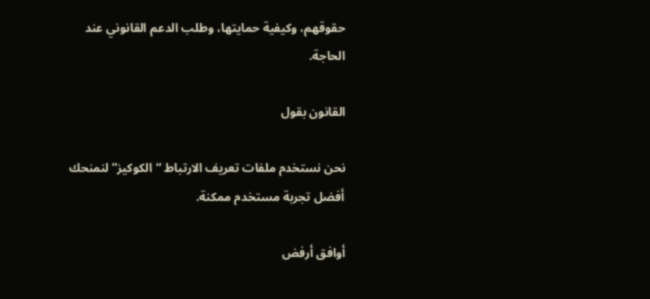حقوقهم، وكيفية حمايتها، وطلب الدعم القانوني عند الحاجة.

القانون بقول

نحن نستخدم ملفات تعريف الارتباط “الكوكيز” لنمنحك أفضل تجربة مستخدم ممكنة.

أوافق أرفض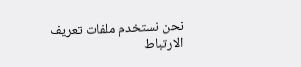نحن نستخدم ملفات تعريف الارتباط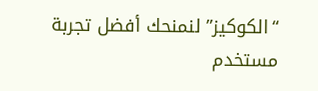“الكوكيز” لنمنحك أفضل تجربة مستخدم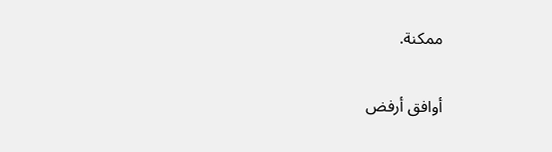ممكنة.

أوافق أرفض